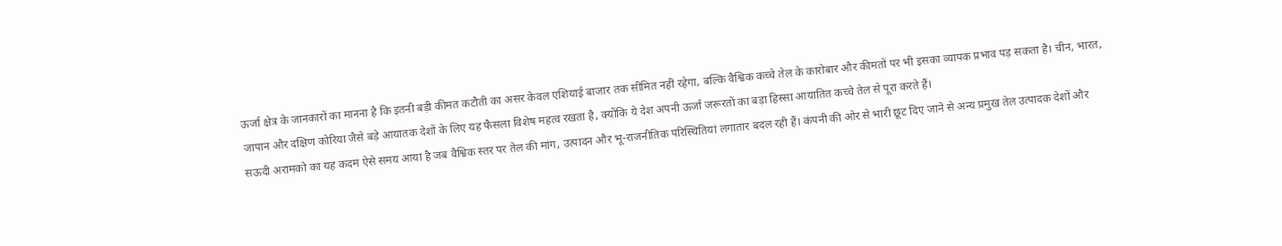ऊर्जा क्षेत्र के जानकारों का मानना है कि इतनी बड़ी कीमत कटौती का असर केवल एशियाई बाजार तक सीमित नहीं रहेगा, बल्कि वैश्विक कच्चे तेल के कारोबार और कीमतों पर भी इसका व्यापक प्रभाव पड़ सकता है। चीन, भारत, जापान और दक्षिण कोरिया जैसे बड़े आयातक देशों के लिए यह फैसला विशेष महत्व रखता है, क्योंकि ये देश अपनी ऊर्जा जरूरतों का बड़ा हिस्सा आयातित कच्चे तेल से पूरा करते हैं।
सऊदी अरामको का यह कदम ऐसे समय आया है जब वैश्विक स्तर पर तेल की मांग, उत्पादन और भू-राजनीतिक परिस्थितियां लगातार बदल रही हैं। कंपनी की ओर से भारी छूट दिए जाने से अन्य प्रमुख तेल उत्पादक देशों और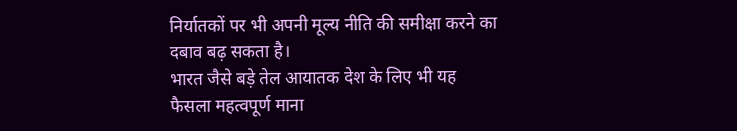निर्यातकों पर भी अपनी मूल्य नीति की समीक्षा करने का दबाव बढ़ सकता है।
भारत जैसे बड़े तेल आयातक देश के लिए भी यह फैसला महत्वपूर्ण माना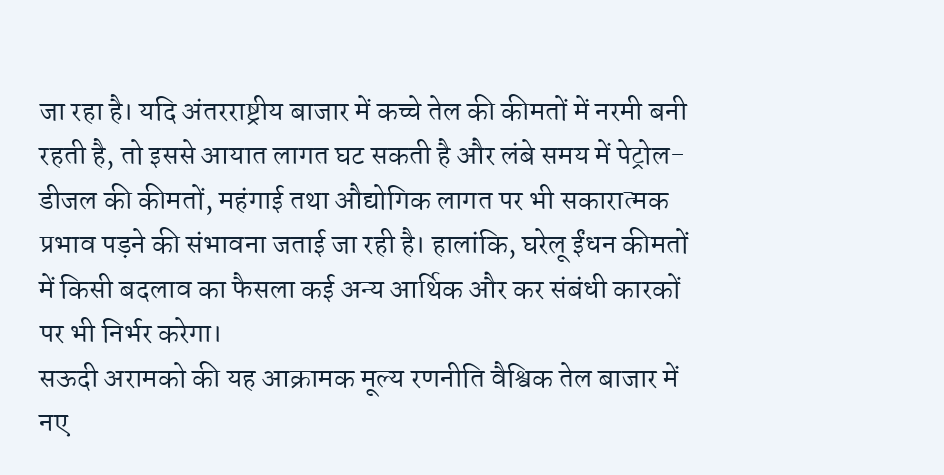जा रहा है। यदि अंतरराष्ट्रीय बाजार में कच्चे तेल की कीमतों में नरमी बनी रहती है, तो इससे आयात लागत घट सकती है और लंबे समय में पेट्रोल-डीजल की कीमतों, महंगाई तथा औद्योगिक लागत पर भी सकारात्मक प्रभाव पड़ने की संभावना जताई जा रही है। हालांकि, घरेलू ईंधन कीमतों में किसी बदलाव का फैसला कई अन्य आर्थिक और कर संबंधी कारकों पर भी निर्भर करेगा।
सऊदी अरामको की यह आक्रामक मूल्य रणनीति वैश्विक तेल बाजार में नए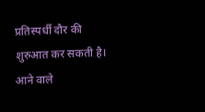प्रतिस्पर्धी दौर की शुरुआत कर सकती है। आने वाले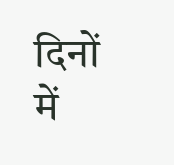दिनों में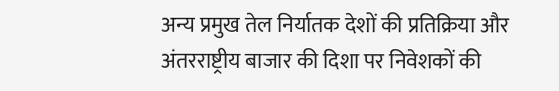अन्य प्रमुख तेल निर्यातक देशों की प्रतिक्रिया और अंतरराष्ट्रीय बाजार की दिशा पर निवेशकों की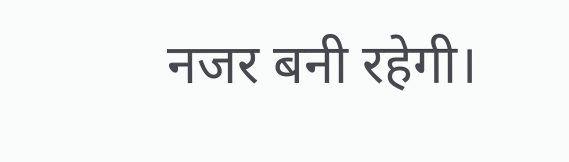नजर बनी रहेगी।